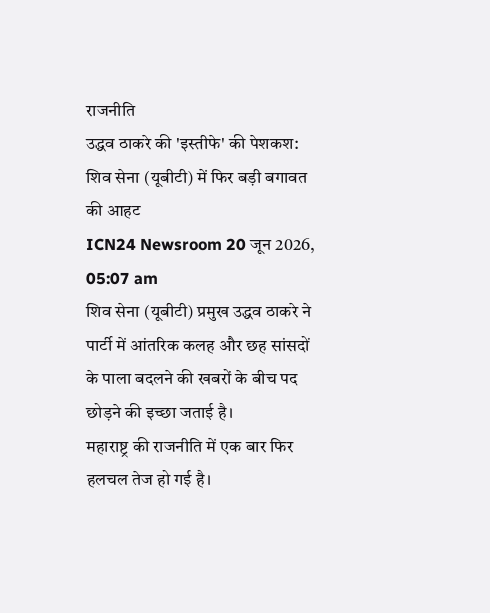राजनीति
उद्धव ठाकरे की 'इस्तीफे' की पेशकश: शिव सेना (यूबीटी) में फिर बड़ी बगावत की आहट
ICN24 Newsroom 20 जून 2026, 05:07 am
शिव सेना (यूबीटी) प्रमुख उद्धव ठाकरे ने पार्टी में आंतरिक कलह और छह सांसदों के पाला बदलने की खबरों के बीच पद छोड़ने की इच्छा जताई है।
महाराष्ट्र की राजनीति में एक बार फिर हलचल तेज हो गई है।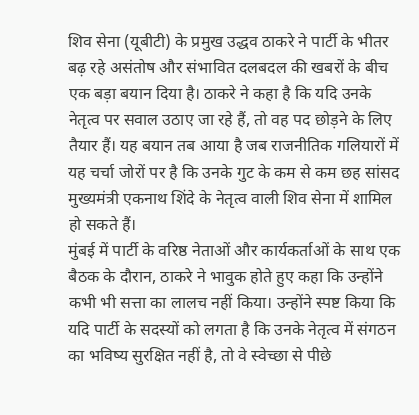शिव सेना (यूबीटी) के प्रमुख उद्धव ठाकरे ने पार्टी के भीतर बढ़ रहे असंतोष और संभावित दलबदल की खबरों के बीच एक बड़ा बयान दिया है। ठाकरे ने कहा है कि यदि उनके नेतृत्व पर सवाल उठाए जा रहे हैं, तो वह पद छोड़ने के लिए तैयार हैं। यह बयान तब आया है जब राजनीतिक गलियारों में यह चर्चा जोरों पर है कि उनके गुट के कम से कम छह सांसद मुख्यमंत्री एकनाथ शिंदे के नेतृत्व वाली शिव सेना में शामिल हो सकते हैं।
मुंबई में पार्टी के वरिष्ठ नेताओं और कार्यकर्ताओं के साथ एक बैठक के दौरान, ठाकरे ने भावुक होते हुए कहा कि उन्होंने कभी भी सत्ता का लालच नहीं किया। उन्होंने स्पष्ट किया कि यदि पार्टी के सदस्यों को लगता है कि उनके नेतृत्व में संगठन का भविष्य सुरक्षित नहीं है, तो वे स्वेच्छा से पीछे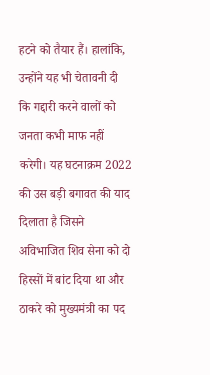हटने को तैयार हैं। हालांकि, उन्होंने यह भी चेतावनी दी कि गद्दारी करने वालों को जनता कभी माफ नहीं करेगी। यह घटनाक्रम 2022 की उस बड़ी बगावत की याद दिलाता है जिसने अविभाजित शिव सेना को दो हिस्सों में बांट दिया था और ठाकरे को मुख्यमंत्री का पद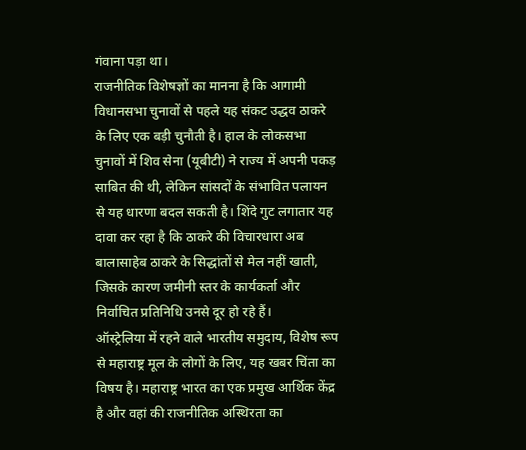गंवाना पड़ा था।
राजनीतिक विशेषज्ञों का मानना है कि आगामी विधानसभा चुनावों से पहले यह संकट उद्धव ठाकरे के लिए एक बड़ी चुनौती है। हाल के लोकसभा चुनावों में शिव सेना (यूबीटी) ने राज्य में अपनी पकड़ साबित की थी, लेकिन सांसदों के संभावित पलायन से यह धारणा बदल सकती है। शिंदे गुट लगातार यह दावा कर रहा है कि ठाकरे की विचारधारा अब बालासाहेब ठाकरे के सिद्धांतों से मेल नहीं खाती, जिसके कारण जमीनी स्तर के कार्यकर्ता और निर्वाचित प्रतिनिधि उनसे दूर हो रहे हैं।
ऑस्ट्रेलिया में रहने वाले भारतीय समुदाय, विशेष रूप से महाराष्ट्र मूल के लोगों के लिए, यह खबर चिंता का विषय है। महाराष्ट्र भारत का एक प्रमुख आर्थिक केंद्र है और वहां की राजनीतिक अस्थिरता का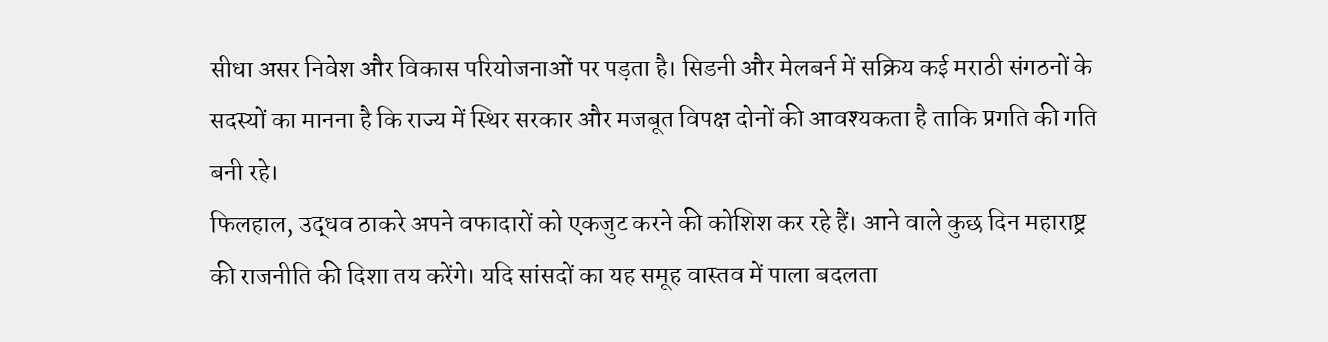सीधा असर निवेश और विकास परियोजनाओं पर पड़ता है। सिडनी और मेलबर्न में सक्रिय कई मराठी संगठनों के सदस्यों का मानना है कि राज्य में स्थिर सरकार और मजबूत विपक्ष दोनों की आवश्यकता है ताकि प्रगति की गति बनी रहे।
फिलहाल, उद्धव ठाकरे अपने वफादारों को एकजुट करने की कोशिश कर रहे हैं। आने वाले कुछ दिन महाराष्ट्र की राजनीति की दिशा तय करेंगे। यदि सांसदों का यह समूह वास्तव में पाला बदलता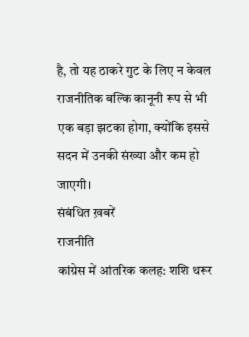है, तो यह ठाकरे गुट के लिए न केवल राजनीतिक बल्कि कानूनी रूप से भी एक बड़ा झटका होगा, क्योंकि इससे सदन में उनकी संख्या और कम हो जाएगी।
संबंधित ख़बरें
राजनीति
कांग्रेस में आंतरिक कलह: शशि थरूर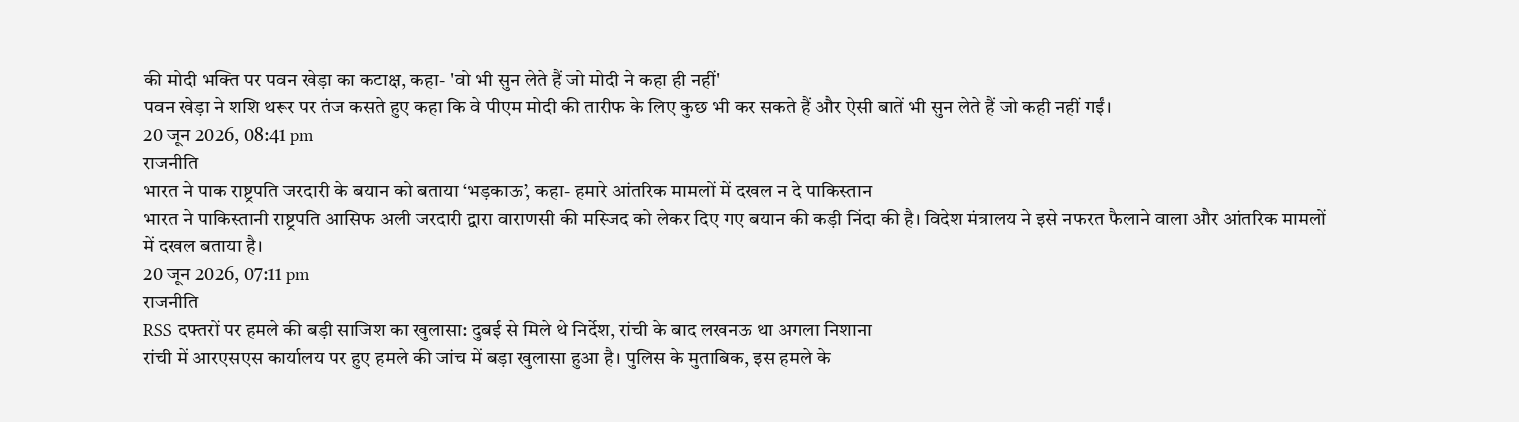की मोदी भक्ति पर पवन खेड़ा का कटाक्ष, कहा- 'वो भी सुन लेते हैं जो मोदी ने कहा ही नहीं'
पवन खेड़ा ने शशि थरूर पर तंज कसते हुए कहा कि वे पीएम मोदी की तारीफ के लिए कुछ भी कर सकते हैं और ऐसी बातें भी सुन लेते हैं जो कही नहीं गईं।
20 जून 2026, 08:41 pm
राजनीति
भारत ने पाक राष्ट्रपति जरदारी के बयान को बताया ‘भड़काऊ’, कहा- हमारे आंतरिक मामलों में दखल न दे पाकिस्तान
भारत ने पाकिस्तानी राष्ट्रपति आसिफ अली जरदारी द्वारा वाराणसी की मस्जिद को लेकर दिए गए बयान की कड़ी निंदा की है। विदेश मंत्रालय ने इसे नफरत फैलाने वाला और आंतरिक मामलों में दखल बताया है।
20 जून 2026, 07:11 pm
राजनीति
RSS दफ्तरों पर हमले की बड़ी साजिश का खुलासा: दुबई से मिले थे निर्देश, रांची के बाद लखनऊ था अगला निशाना
रांची में आरएसएस कार्यालय पर हुए हमले की जांच में बड़ा खुलासा हुआ है। पुलिस के मुताबिक, इस हमले के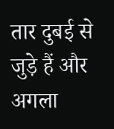तार दुबई से जुड़े हैं और अगला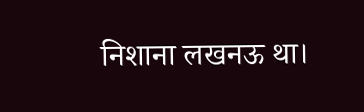निशाना लखनऊ था।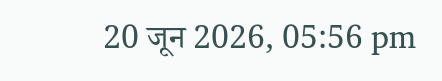20 जून 2026, 05:56 pm